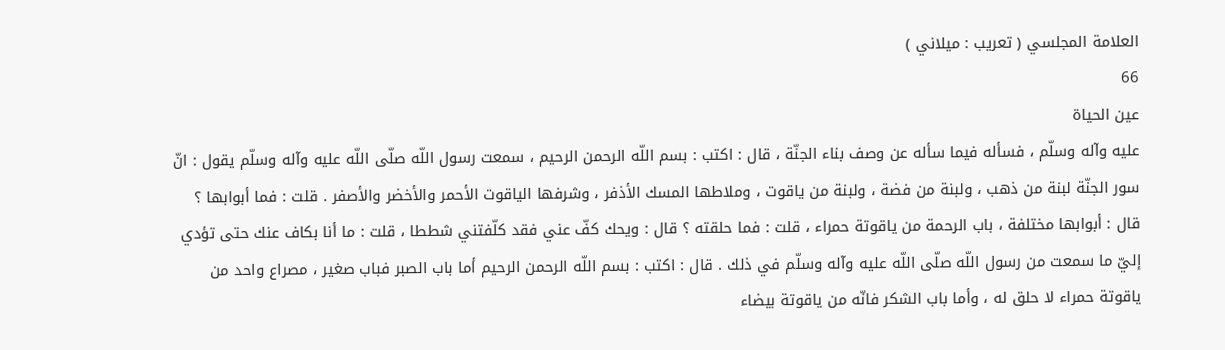العلامة المجلسي ( تعريب : ميلاني )
66
عين الحياة
عليه وآله وسلّم ، فسأله فيما سأله عن وصف بناء الجنّة ، قال : اكتب : بسم اللّه الرحمن الرحيم ، سمعت رسول اللّه صلّى اللّه عليه وآله وسلّم يقول : انّ سور الجنّة لبنة من ذهب ، ولبنة من فضة ، ولبنة من ياقوت ، وملاطها المسك الأذفر ، وشرفها الياقوت الأحمر والأخضر والأصفر . قلت : فما أبوابها ؟ قال : أبوابها مختلفة ، باب الرحمة من ياقوتة حمراء ، قلت : فما حلقته ؟ قال : ويحك كفّ عني فقد كلّفتني شططا ، قلت : ما أنا بكاف عنك حتى تؤدي إليّ ما سمعت من رسول اللّه صلّى اللّه عليه وآله وسلّم في ذلك . قال : اكتب : بسم اللّه الرحمن الرحيم أما باب الصبر فباب صغير ، مصراع واحد من ياقوتة حمراء لا حلق له ، وأما باب الشكر فانّه من ياقوتة بيضاء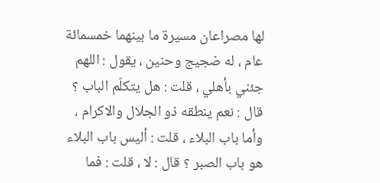لها مصراعان مسيرة ما بينهما خمسمائة عام ، له ضجيج وحنين ، يقول : اللهم جئني بأهلي ، قلت : هل يتكلّم الباب ؟ قال : نعم ينطقه ذو الجلال والاكرام ، وأما باب البلاء ، قلت : أليس باب البلاء هو باب الصبر ؟ قال : لا ، قلت : فما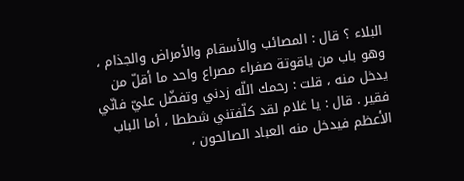البلاء ؟ قال : المصائب والأسقام والأمراض والجذام ، وهو باب من ياقوتة صفراء مصراع واحد ما أقلّ من يدخل منه ، قلت : رحمك اللّه زدني وتفضّل عليّ فانّي فقير . قال : يا غلام لقد كلّفتني شططا ، أما الباب الأعظم فيدخل منه العباد الصالحون ،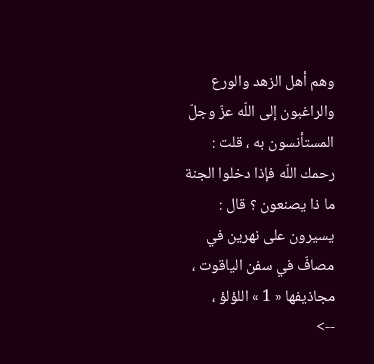وهم أهل الزهد والورع والراغبون إلى اللّه عزّ وجلّ المستأنسون به ، قلت : رحمك اللّه فإذا دخلوا الجنة ما ذا يصنعون ؟ قال : يسيرون على نهرين في مصافّ في سفن الياقوت ، مجاذيفها « 1 » اللؤلؤ ،
-->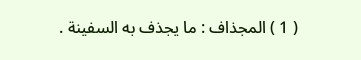( 1 ) المجذاف : ما يجذف به السفينة .